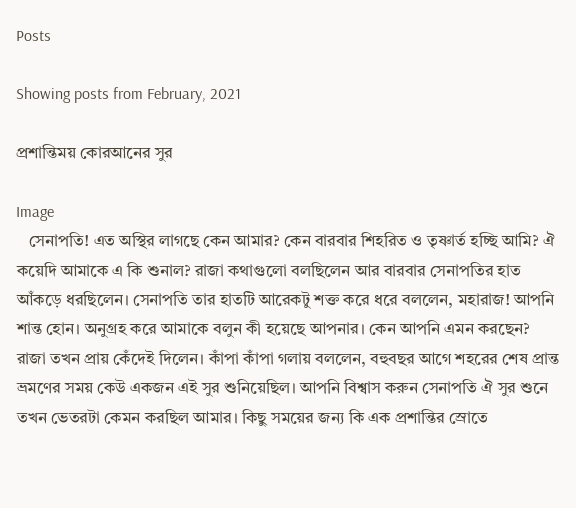Posts

Showing posts from February, 2021

প্রশান্তিময় কোরআনের সুর

Image
   সেনাপতি! এত অস্থির লাগছে কেন আমার? কেন বারবার শিহরিত ও তৃষ্ণার্ত হচ্ছি আমি? ঐ কয়েদি আমাকে এ কি শুনাল? রাজা কথাগুলো বলছিলেন আর বারবার সেনাপতির হাত আঁকড়ে ধরছিলেন। সেনাপতি তার হাতটি আরেকটু শক্ত করে ধরে বললেন, মহারাজ! আপনি শান্ত হোন। অনুগ্রহ করে আমাকে বলুন কী হয়েছে আপনার। কেন আপনি এমন করছেন? রাজা তখন প্রায় কেঁদেই দিলেন। কাঁপা কাঁপা গলায় বললেন, বহুবছর আগে শহরের শেষ প্রান্ত ভ্রমণের সময় কেউ একজন এই সুর শুনিয়েছিল। আপনি বিশ্বাস করুন সেনাপতি ঐ সুর শুনে তখন ভেতরটা কেমন করছিল আমার। কিছু সময়ের জন্য কি এক প্রশান্তির স্রোতে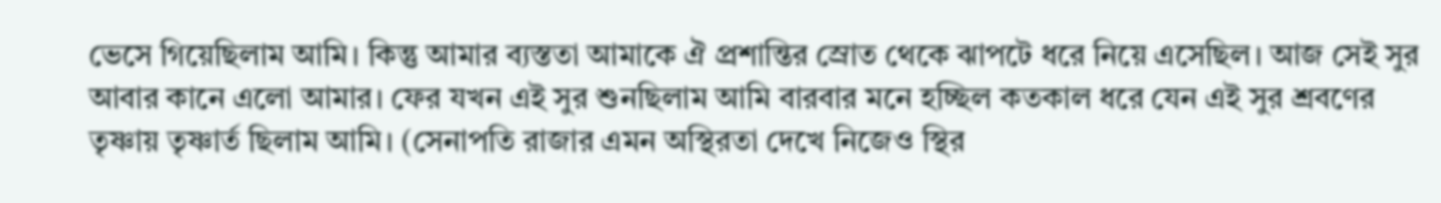ভেসে গিয়েছিলাম আমি। কিন্তু আমার ব্যস্ততা আমাকে ঐ প্রশান্তির স্রোত থেকে ঝাপটে ধরে নিয়ে এসেছিল। আজ সেই সুর আবার কানে এলো আমার। ফের যখন এই সুর শুনছিলাম আমি বারবার মনে হচ্ছিল কতকাল ধরে যেন এই সুর শ্রবণের তৃষ্ণায় তৃষ্ণার্ত ছিলাম আমি। (সেনাপতি রাজার এমন অস্থিরতা দেখে নিজেও স্থির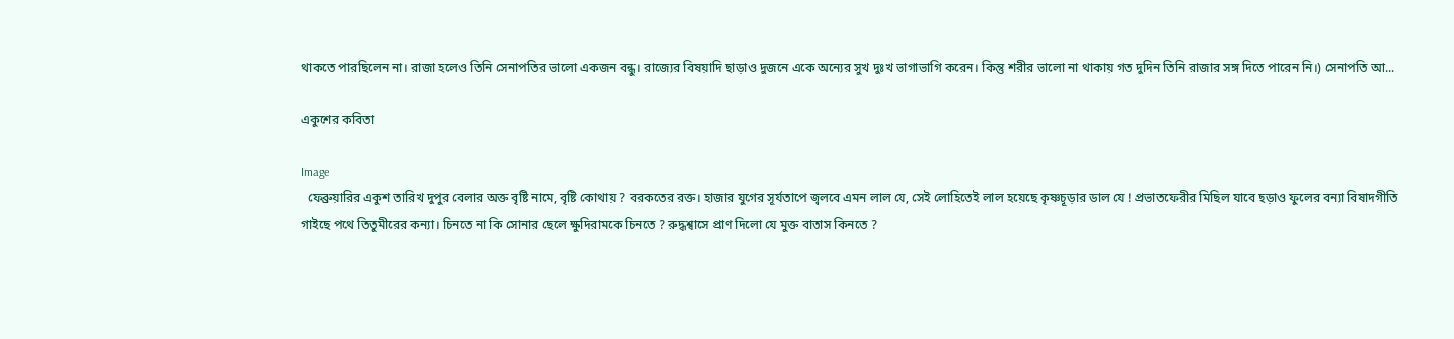থাকতে পারছিলেন না। রাজা হলেও তিনি সেনাপতির ভালো একজন বন্ধু। রাজ্যের বিষয়াদি ছাড়াও দুজনে একে অন্যের সুখ দুঃখ ভাগাভাগি করেন। কিন্তু শরীর ভালো না থাকায় গত দুদিন তিনি রাজার সঙ্গ দিতে পারেন নি।) সেনাপতি আ...

একুশের কবিতা

Image
  ফেব্রুয়ারির একুশ তারিখ দুপুর বেলার অক্ত বৃষ্টি নামে, বৃষ্টি কোথায় ? বরকতের রক্ত। হাজার যুগের সূর্যতাপে জ্বলবে এমন লাল যে, সেই লোহিতেই লাল হয়েছে কৃষ্ণচূড়ার ডাল যে ! প্রভাতফেরীর মিছিল যাবে ছড়াও ফুলের বন্যা বিষাদগীতি গাইছে পথে তিতুমীরের কন্যা। চিনতে না কি সোনার ছেলে ক্ষুদিরামকে চিনতে ? রুদ্ধশ্বাসে প্রাণ দিলো যে মুক্ত বাতাস কিনতে ?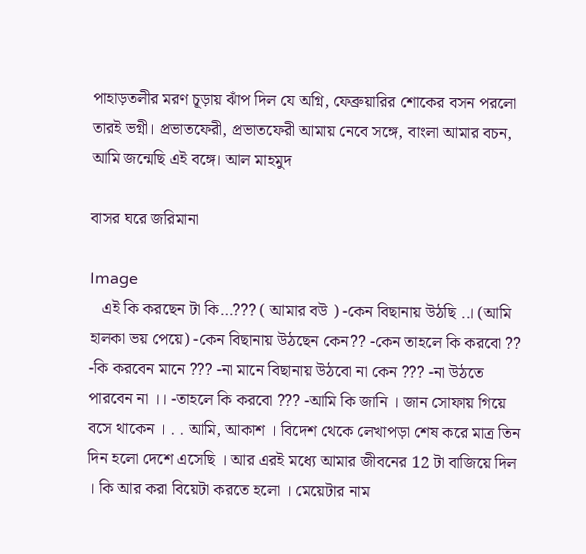পাহাড়তলীর মরণ চূড়ায় ঝাঁপ দিল যে অগ্নি, ফেব্রুয়ারির শোকের বসন পরলো তারই ভগ্নী। প্রভাতফেরী, প্রভাতফেরী আমায় নেবে সঙ্গে, বাংলা আমার বচন, আমি জন্মেছি এই বঙ্গে। আল মাহমুদ

বাসর ঘরে জরিমানা

Image
   এই কি করছেন টা কি…??? ( আমার বউ ) -কেন বিছানায় উঠছি ..। (আমি হালকা ভয় পেয়ে) -কেন বিছানায় উঠছেন কেন?? -কেন তাহলে কি করবো ?? -কি করবেন মানে ??? -না মানে বিছানায় উঠবো না কেন ??? -না উঠতে পারবেন না ।। -তাহলে কি করবো ??? -আমি কি জানি । জান সোফায় গিয়ে বসে থাকেন । . . আমি, আকাশ । বিদেশ থেকে লেখাপড়া শেষ করে মাত্র তিন দিন হলো দেশে এসেছি । আর এরই মধ্যে আমার জীবনের 12 টা বাজিয়ে দিল । কি আর করা বিয়েটা করতে হলো । মেয়েটার নাম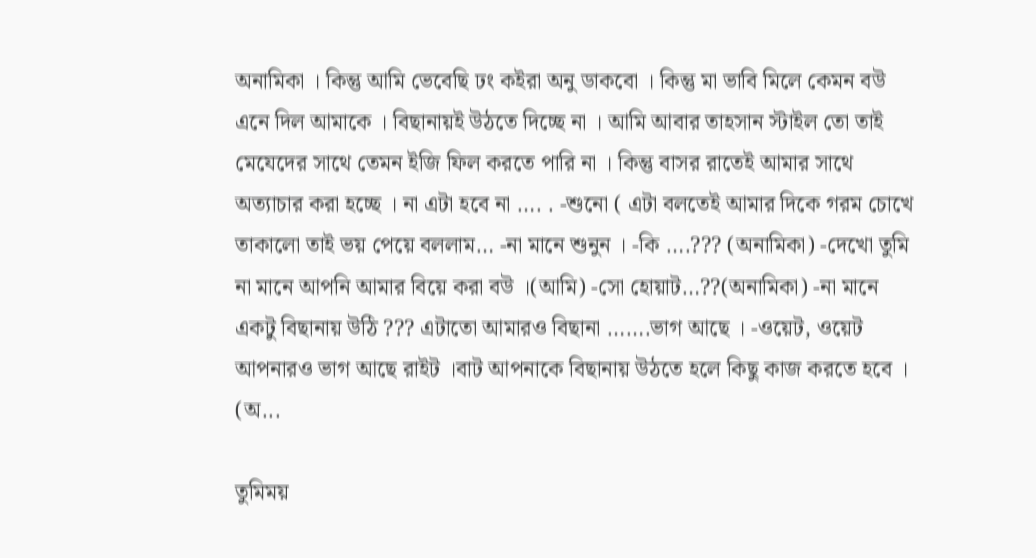অনামিকা । কিন্তু আমি ভেবেছি ঢং কইরা অনু ডাকবো । কিন্তু মা ভাবি মিলে কেমন বউ এনে দিল আমাকে । বিছানায়ই উঠতে দিচ্ছে না । আমি আবার তাহসান স্টাইল তো তাই মেযেদের সাথে তেমন ইজি ফিল করতে পারি না । কিন্তু বাসর রাতেই আমার সাথে অত্যাচার করা হচ্ছে । না এটা হবে না …. . -শুনো ( এটা বলতেই আমার দিকে গরম চোখে তাকালো তাই ভয় পেয়ে বললাম… -না মানে শুনুন । -কি ….??? (অনামিকা) -দেখো তুমি না মানে আপনি আমার বিয়ে করা বউ ।(আমি) -সো হোয়াট…??(অনামিকা) -না মানে একটু বিছানায় উঠি ??? এটাতো আমারও বিছানা …….ভাগ আছে । -ওয়েট, ওয়েট আপনারও ভাগ আছে রাইট ।বাট আপনাকে বিছানায় উঠতে হলে কিছু কাজ করতে হবে । (অ...

তুমিময়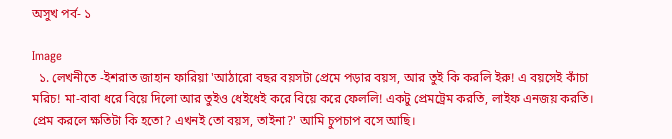অসুখ পর্ব- ১

Image
  ১. লেখনীতে -ইশরাত জাহান ফারিয়া 'আঠারো বছর বয়সটা প্রেমে পড়ার বয়স, আর তুই কি করলি ইরু! এ বয়সেই কাঁচা মরিচ! মা-বাবা ধরে বিয়ে দিলো আর তুইও ধেইধেই করে বিয়ে করে ফেললি! একটু প্রেমট্রেম করতি, লাইফ এনজয় করতি। প্রেম করলে ক্ষতিটা কি হতো? এখনই তো বয়স, তাইনা?' আমি চুপচাপ বসে আছি।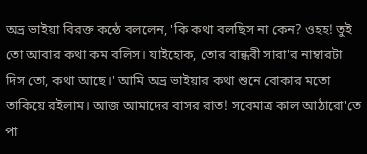অভ্র ভাইয়া বিরক্ত কন্ঠে বললেন, 'কি কথা বলছিস না কেন? ওহহ! তুই তো আবার কথা কম বলিস। যাইহোক, তোর বান্ধবী সারা'র নাম্বারটা দিস তো, কথা আছে।' আমি অভ্র ভাইয়ার কথা শুনে বোকার মতো তাকিয়ে রইলাম। আজ আমাদের বাসর রাত! সবেমাত্র কাল আঠারো'তে পা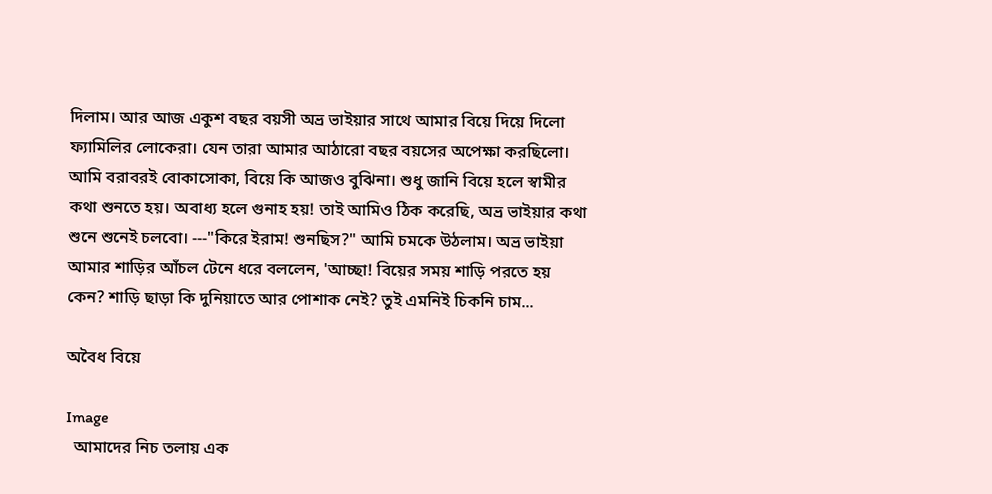দিলাম। আর আজ একুশ বছর বয়সী অভ্র ভাইয়ার সাথে আমার বিয়ে দিয়ে দিলো ফ্যামিলির লোকেরা। যেন তারা আমার আঠারো বছর বয়সের অপেক্ষা করছিলো। আমি বরাবরই বোকাসোকা, বিয়ে কি আজও বুঝিনা। শুধু জানি বিয়ে হলে স্বামীর কথা শুনতে হয়। অবাধ্য হলে গুনাহ হয়! তাই আমিও ঠিক করেছি, অভ্র ভাইয়ার কথা শুনে শুনেই চলবো। ---"কিরে ইরাম! শুনছিস?" আমি চমকে উঠলাম। অভ্র ভাইয়া আমার শাড়ির আঁচল টেনে ধরে বললেন, 'আচ্ছা! বিয়ের সময় শাড়ি পরতে হয় কেন? শাড়ি ছাড়া কি দুনিয়াতে আর পোশাক নেই? তুই এমনিই চিকনি চাম...

অবৈধ বিয়ে

Image
  আমাদের নিচ তলায় এক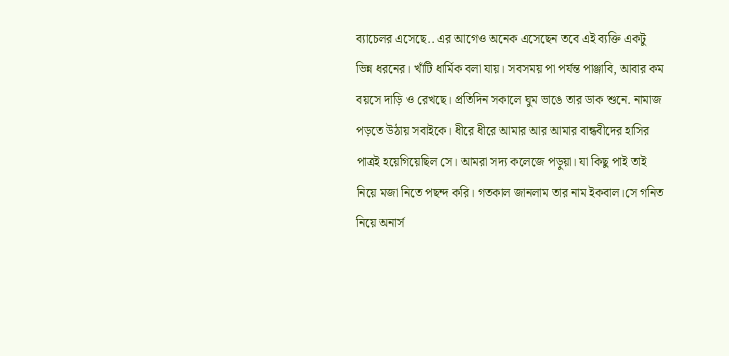ব্যাচেলর এসেছে.. এর আগেও অনেক এসেছেন তবে এই ব্যক্তি একটু ভিন্ন ধরনের। খাঁটি ধার্মিক বলা যায়। সবসময় পা পর্যন্ত পাঞ্জাবি, আবার কম বয়সে দাড়ি ও রেখছে। প্রতিদিন সকালে ঘুম ভাঙে তার ডাক শুনে. নামাজ পড়তে উঠায় সবাইকে। ধীরে ধীরে আমার আর আমার বান্ধবীদের হাসির পাত্রই হয়েগিয়েছিল সে। আমরা সদ্য কলেজে পড়ুয়া। যা কিছু পাই তাই নিয়ে মজা নিতে পছন্দ করি। গতকাল জানলাম তার নাম ইকবাল।সে গনিত নিয়ে অনার্স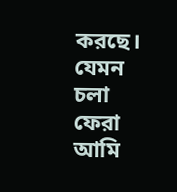করছে। যেমন চলা ফেরা আমি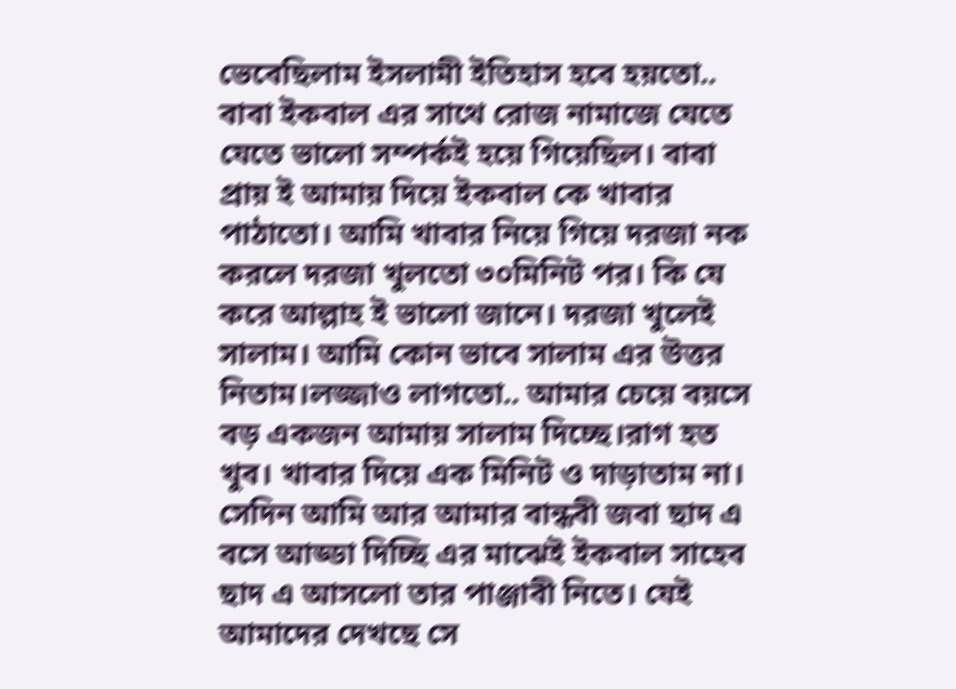ভেবেছিলাম ইসলামী ইতিহাস হবে হয়তো.. বাবা ইকবাল এর সাথে রোজ নামাজে যেতে যেতে ভালো সম্পর্কই হয়ে গিয়েছিল। বাবা প্রায় ই আমায় দিয়ে ইকবাল কে খাবার পাঠাতো। আমি খাবার নিয়ে গিয়ে দরজা নক করলে দরজা খুলতো ৩০মিনিট পর। কি যে করে আল্লাহ ই ভালো জানে। দরজা খুলেই সালাম। আমি কোন ভাবে সালাম এর উত্তর নিতাম।লজ্জাও লাগতো.. আমার চেয়ে বয়সে বড় একজন আমায় সালাম দিচ্ছে।রাগ হত খুব। খাবার দিয়ে এক মিনিট ও দাড়াতাম না। সেদিন আমি আর আমার বান্ধবী জবা ছাদ এ বসে আড্ডা দিচ্ছি এর মাঝেই ইকবাল সাহেব ছাদ এ আসলো তার পাঞ্জাবী নিতে। যেই আমাদের দেখছে সে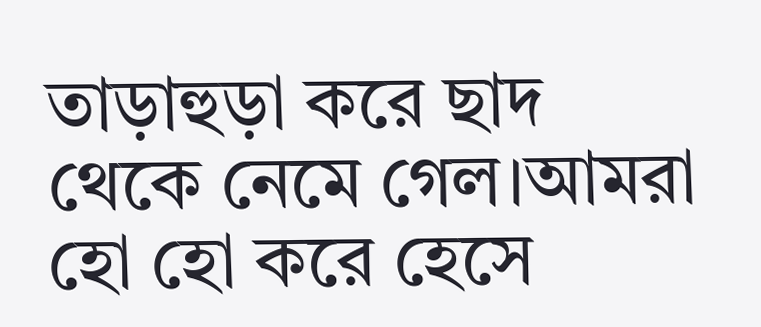তাড়াহুড়া করে ছাদ থেকে নেমে গেল।আমরা হো হো করে হেসে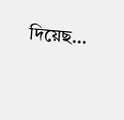দিয়েছ...